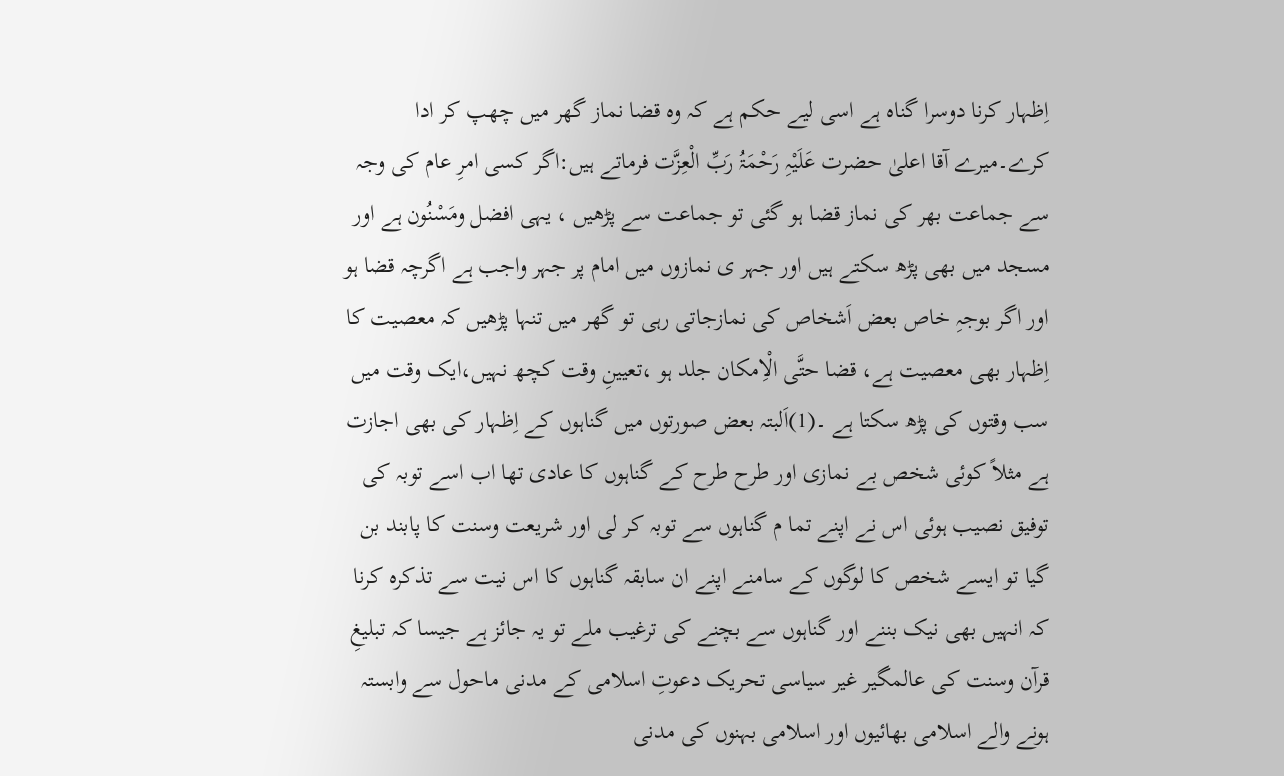اِظہار کرنا دوسرا گناہ ہے اسی لیے حکم ہے کہ وہ قضا نماز گھر میں چھپ کر ادا کرے۔میرے آقا اعلیٰ حضرت عَلَیْہِ رَحْمَۃُ رَبِّ الْعِزَّت فرماتے ہیں:اگر کسی امرِ عام کی وجہ سے جماعت بھر کی نماز قضا ہو گئی تو جماعت سے پڑھیں ، یہی افضل ومَسْنُون ہے اور مسجد میں بھی پڑھ سکتے ہیں اور جہر ی نمازوں میں امام پر جہر واجب ہے اگرچہ قضا ہو اور اگر بوجہِ خاص بعض اَشخاص کی نمازجاتی رہی تو گھر میں تنہا پڑھیں کہ معصیت کا اِظہار بھی معصیت ہے، قضا حتَّی الْاِمکان جلد ہو ،تعیینِ وقت کچھ نہیں،ایک وقت میں سب وقتوں کی پڑھ سکتا ہے ۔(1)اَلبتہ بعض صورتوں میں گناہوں کے اِظہار کی بھی اجازت ہے مثلاً کوئی شخص بے نمازی اور طرح طرح کے گناہوں کا عادی تھا اب اسے توبہ کی توفیق نصیب ہوئی اس نے اپنے تما م گناہوں سے توبہ کر لی اور شریعت وسنت کا پابند بن گیا تو ایسے شخص کا لوگوں کے سامنے اپنے ان سابقہ گناہوں کا اس نیت سے تذکرہ کرنا کہ انہیں بھی نیک بننے اور گناہوں سے بچنے کی ترغیب ملے تو یہ جائز ہے جیسا کہ تبلیغِ قرآن وسنت کی عالمگیر غیر سیاسی تحریک دعوتِ اسلامی کے مدنی ماحول سے وابستہ ہونے والے اسلامی بھائیوں اور اسلامی بہنوں کی مدنی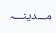مـــدینـــہ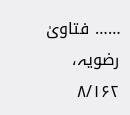…… فتاویٰ رضویہ، ۸/۱۶۲